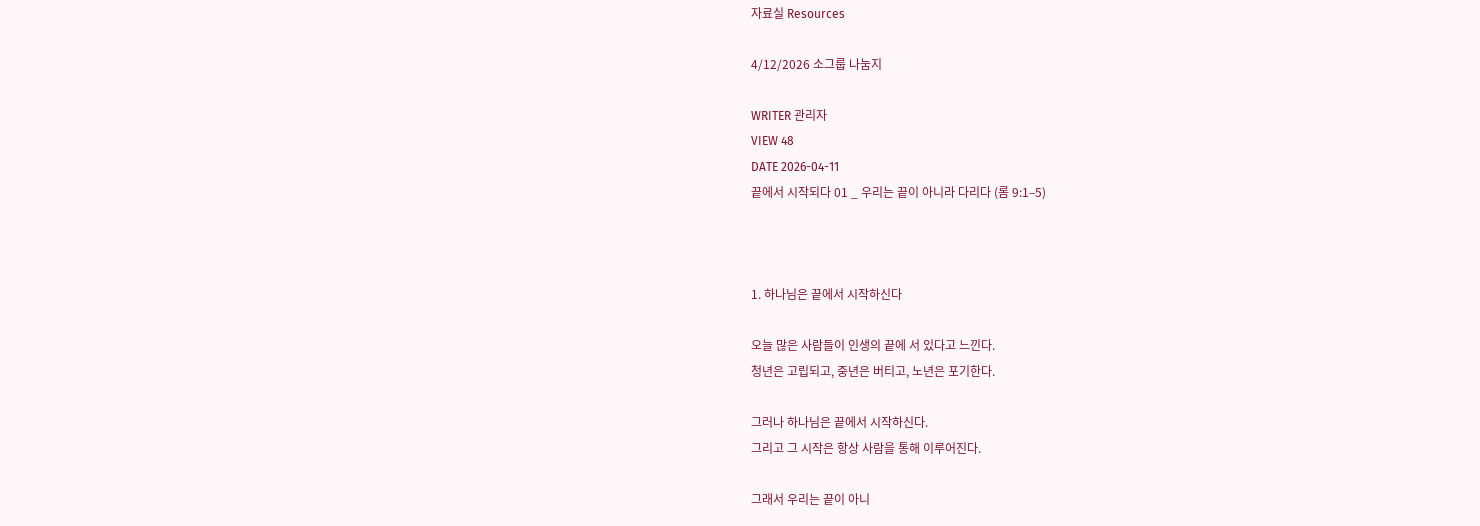자료실 Resources

4/12/2026 소그룹 나눔지

WRITER 관리자
VIEW 48
DATE 2026-04-11
끝에서 시작되다 01 _ 우리는 끝이 아니라 다리다 (롬 9:1–5)



1. 하나님은 끝에서 시작하신다

오늘 많은 사람들이 인생의 끝에 서 있다고 느낀다.
청년은 고립되고, 중년은 버티고, 노년은 포기한다.

그러나 하나님은 끝에서 시작하신다.
그리고 그 시작은 항상 사람을 통해 이루어진다.

그래서 우리는 끝이 아니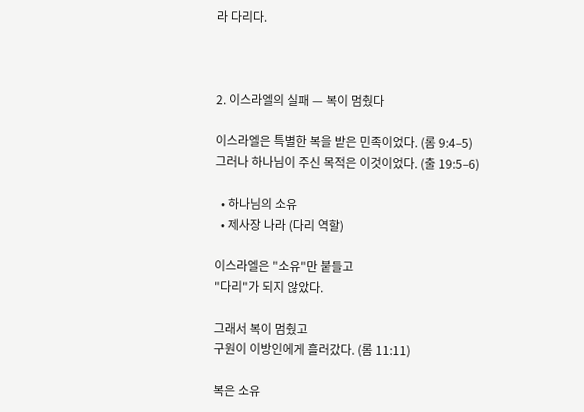라 다리다.



2. 이스라엘의 실패 — 복이 멈췄다

이스라엘은 특별한 복을 받은 민족이었다. (롬 9:4–5)
그러나 하나님이 주신 목적은 이것이었다. (출 19:5–6)

  • 하나님의 소유
  • 제사장 나라 (다리 역할)

이스라엘은 "소유"만 붙들고
"다리"가 되지 않았다.

그래서 복이 멈췄고
구원이 이방인에게 흘러갔다. (롬 11:11)

복은 소유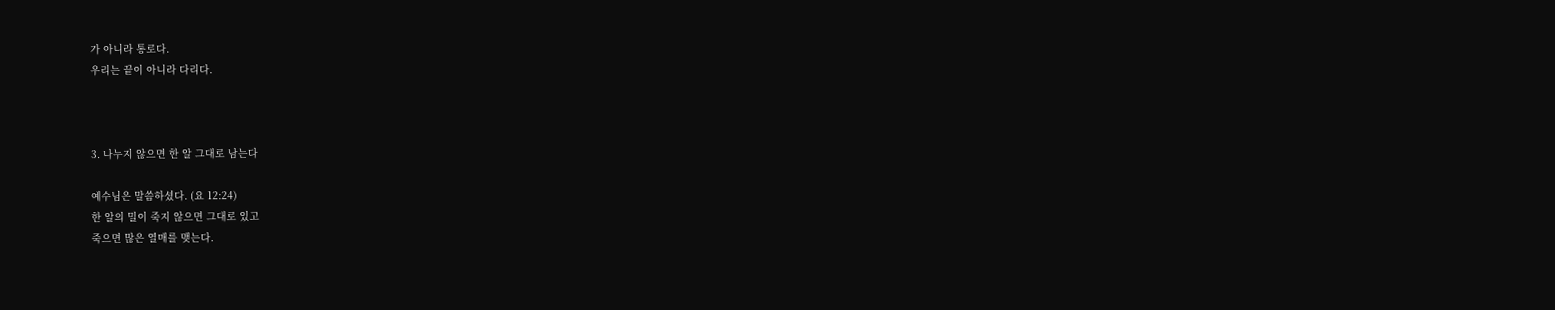가 아니라 통로다.
우리는 끝이 아니라 다리다.



3. 나누지 않으면 한 알 그대로 남는다

예수님은 말씀하셨다. (요 12:24)
한 알의 밀이 죽지 않으면 그대로 있고
죽으면 많은 열매를 맺는다.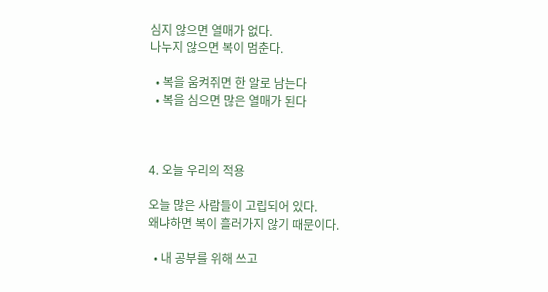심지 않으면 열매가 없다.
나누지 않으면 복이 멈춘다.

  • 복을 움켜쥐면 한 알로 남는다
  • 복을 심으면 많은 열매가 된다



4. 오늘 우리의 적용

오늘 많은 사람들이 고립되어 있다.
왜냐하면 복이 흘러가지 않기 때문이다.

  • 내 공부를 위해 쓰고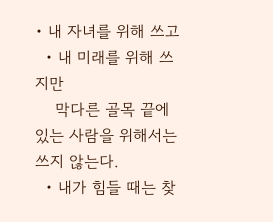• 내 자녀를 위해 쓰고
  • 내 미래를 위해 쓰지만
    막다른 골목 끝에 있는 사람을 위해서는 쓰지 않는다.
  • 내가 힘들 때는 찾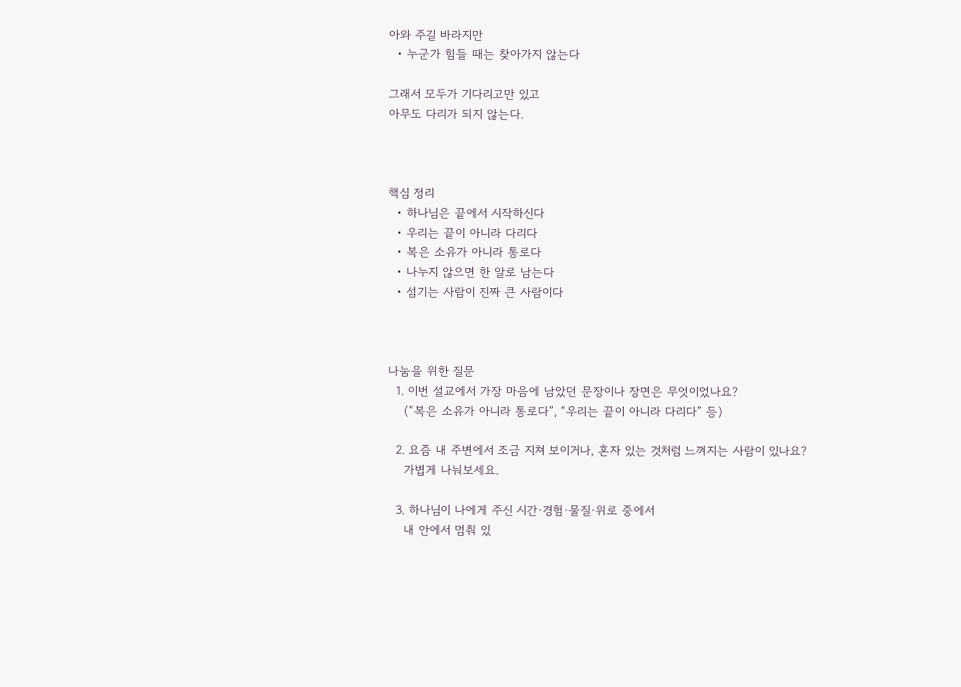아와 주길 바라지만
  • 누군가 힘들 때는 찾아가지 않는다

그래서 모두가 기다리고만 있고
아무도 다리가 되지 않는다.



핵심 정리
  • 하나님은 끝에서 시작하신다
  • 우리는 끝이 아니라 다리다
  • 복은 소유가 아니라 통로다
  • 나누지 않으면 한 알로 남는다
  • 섬기는 사람이 진짜 큰 사람이다



나눔을 위한 질문
  1. 이번 설교에서 가장 마음에 남았던 문장이나 장면은 무엇이었나요?
    (“복은 소유가 아니라 통로다”, “우리는 끝이 아니라 다리다” 등)

  2. 요즘 내 주변에서 조금 지쳐 보이거나, 혼자 있는 것처럼 느껴지는 사람이 있나요?
    가볍게 나눠보세요.

  3. 하나님이 나에게 주신 시간·경험·물질·위로 중에서
    내 안에서 멈춰 있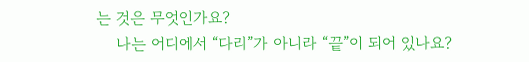는 것은 무엇인가요?
    나는 어디에서 “다리”가 아니라 “끝”이 되어 있나요?